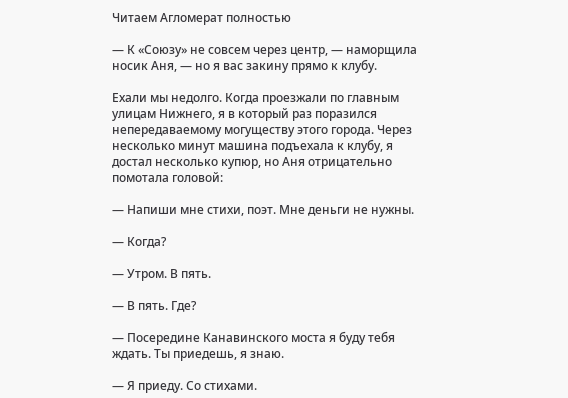Читаем Агломерат полностью

— К «Союзу» не совсем через центр, — наморщила носик Аня, — но я вас закину прямо к клубу.

Ехали мы недолго. Когда проезжали по главным улицам Нижнего, я в который раз поразился непередаваемому могуществу этого города. Через несколько минут машина подъехала к клубу, я достал несколько купюр, но Аня отрицательно помотала головой:

— Напиши мне стихи, поэт. Мне деньги не нужны.

— Когда?

— Утром. В пять.

— В пять. Где?

— Посередине Канавинского моста я буду тебя ждать. Ты приедешь, я знаю.

— Я приеду. Со стихами.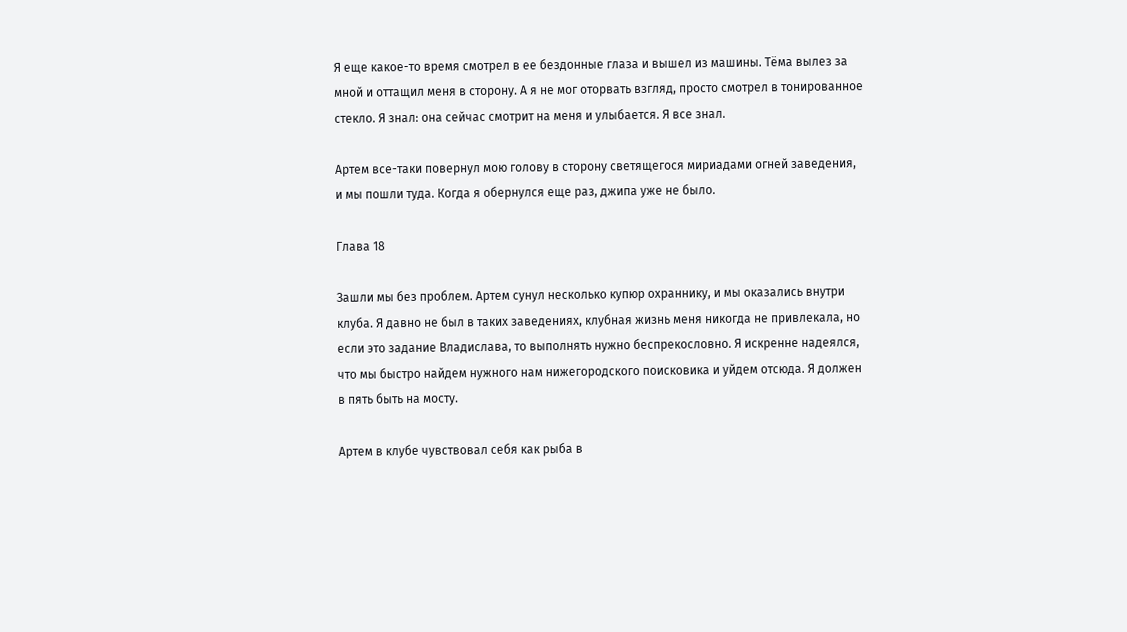Я еще какое-то время смотрел в ее бездонные глаза и вышел из машины. Тёма вылез за мной и оттащил меня в сторону. А я не мог оторвать взгляд, просто смотрел в тонированное стекло. Я знал: она сейчас смотрит на меня и улыбается. Я все знал.

Артем все-таки повернул мою голову в сторону светящегося мириадами огней заведения, и мы пошли туда. Когда я обернулся еще раз, джипа уже не было.

Глава 18

Зашли мы без проблем. Артем сунул несколько купюр охраннику, и мы оказались внутри клуба. Я давно не был в таких заведениях, клубная жизнь меня никогда не привлекала, но если это задание Владислава, то выполнять нужно беспрекословно. Я искренне надеялся, что мы быстро найдем нужного нам нижегородского поисковика и уйдем отсюда. Я должен в пять быть на мосту.

Артем в клубе чувствовал себя как рыба в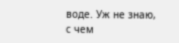воде. Уж не знаю, с чем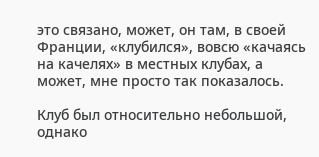это связано, может, он там, в своей Франции, «клубился», вовсю «качаясь на качелях» в местных клубах, а может, мне просто так показалось.

Клуб был относительно небольшой, однако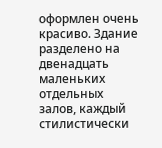оформлен очень красиво. Здание разделено на двенадцать маленьких отдельных залов, каждый стилистически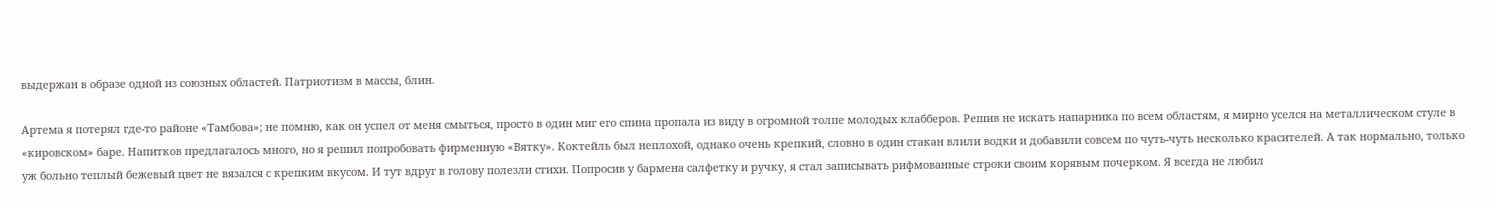выдержан в образе одной из союзных областей. Патриотизм в массы, блин.

Артема я потерял где-то районе «Тамбова»; не помню, как он успел от меня смыться, просто в один миг его спина пропала из виду в огромной толпе молодых клабберов. Решив не искать напарника по всем областям, я мирно уселся на металлическом стуле в «кировском» баре. Напитков предлагалось много, но я решил попробовать фирменную «Вятку». Коктейль был неплохой, однако очень крепкий, словно в один стакан влили водки и добавили совсем по чуть-чуть несколько красителей. А так нормально, только уж больно теплый бежевый цвет не вязался с крепким вкусом. И тут вдруг в голову полезли стихи. Попросив у бармена салфетку и ручку, я стал записывать рифмованные строки своим корявым почерком. Я всегда не любил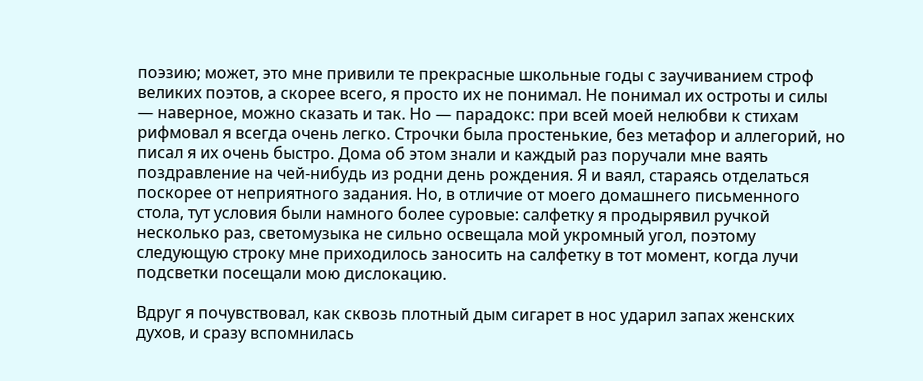поэзию; может, это мне привили те прекрасные школьные годы с заучиванием строф великих поэтов, а скорее всего, я просто их не понимал. Не понимал их остроты и силы — наверное, можно сказать и так. Но — парадокс: при всей моей нелюбви к стихам рифмовал я всегда очень легко. Строчки была простенькие, без метафор и аллегорий, но писал я их очень быстро. Дома об этом знали и каждый раз поручали мне ваять поздравление на чей-нибудь из родни день рождения. Я и ваял, стараясь отделаться поскорее от неприятного задания. Но, в отличие от моего домашнего письменного стола, тут условия были намного более суровые: салфетку я продырявил ручкой несколько раз, светомузыка не сильно освещала мой укромный угол, поэтому следующую строку мне приходилось заносить на салфетку в тот момент, когда лучи подсветки посещали мою дислокацию.

Вдруг я почувствовал, как сквозь плотный дым сигарет в нос ударил запах женских духов, и сразу вспомнилась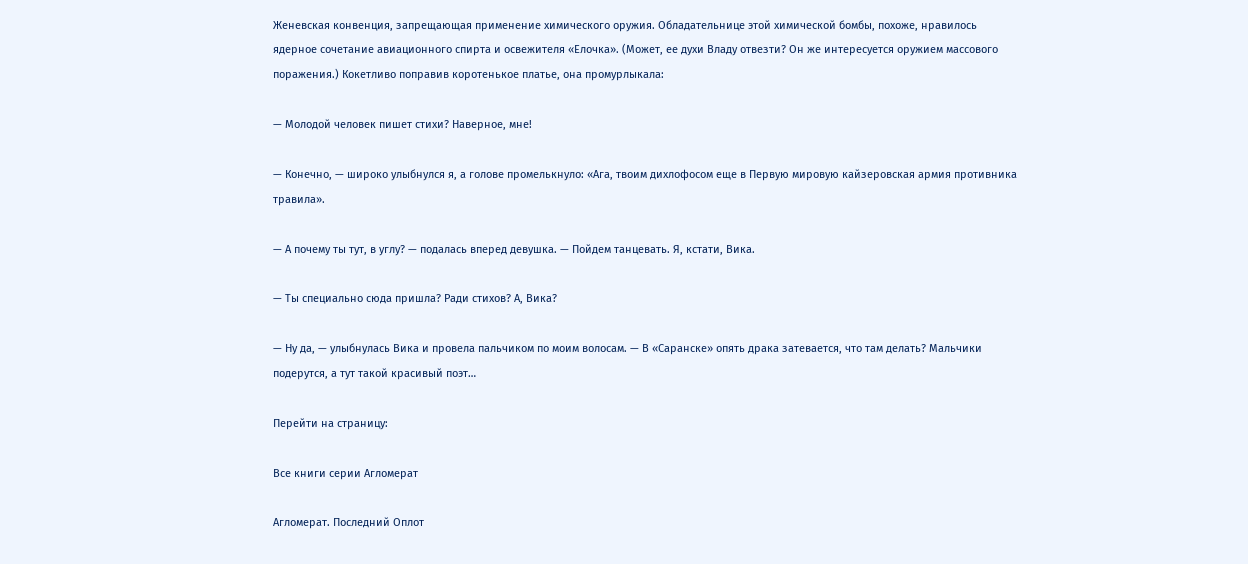Женевская конвенция, запрещающая применение химического оружия. Обладательнице этой химической бомбы, похоже, нравилось ядерное сочетание авиационного спирта и освежителя «Елочка». (Может, ее духи Владу отвезти? Он же интересуется оружием массового поражения.) Кокетливо поправив коротенькое платье, она промурлыкала:

— Молодой человек пишет стихи? Наверное, мне!

— Конечно, — широко улыбнулся я, а голове промелькнуло: «Ага, твоим дихлофосом еще в Первую мировую кайзеровская армия противника травила».

— А почему ты тут, в углу? — подалась вперед девушка. — Пойдем танцевать. Я, кстати, Вика.

— Ты специально сюда пришла? Ради стихов? А, Вика?

— Ну да, — улыбнулась Вика и провела пальчиком по моим волосам. — В «Саранске» опять драка затевается, что там делать? Мальчики подерутся, а тут такой красивый поэт…

Перейти на страницу:

Все книги серии Агломерат

Агломерат. Последний Оплот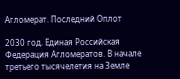Агломерат. Последний Оплот

2030 год. Единая Российская Федерация Агломератов. В начале третьего тысячелетия на Земле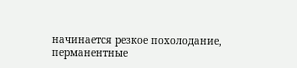начинается резкое похолодание, перманентные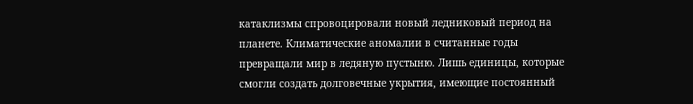катаклизмы спровоцировали новый ледниковый период на планете. Климатические аномалии в считанные годы превращали мир в ледяную пустыню. Лишь единицы, которые смогли создать долговечные укрытия, имеющие постоянный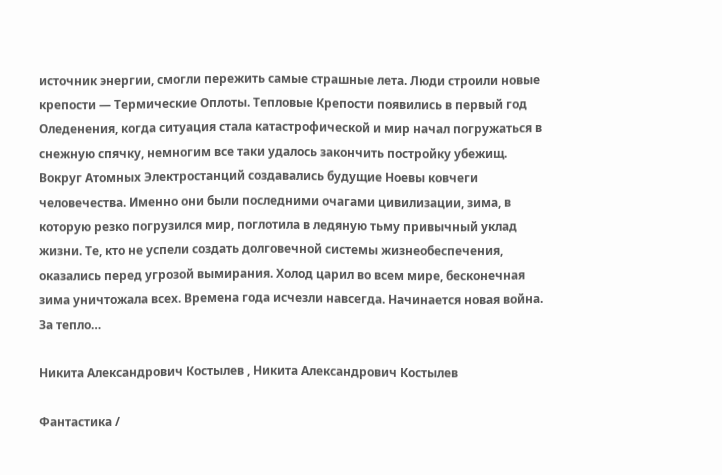источник энергии, смогли пережить самые страшные лета. Люди строили новые крепости — Термические Оплоты. Тепловые Крепости появились в первый год Оледенения, когда ситуация стала катастрофической и мир начал погружаться в снежную спячку, немногим все таки удалось закончить постройку убежищ. Вокруг Атомных Электростанций создавались будущие Ноевы ковчеги человечества. Именно они были последними очагами цивилизации, зима, в которую резко погрузился мир, поглотила в ледяную тьму привычный уклад жизни. Те, кто не успели создать долговечной системы жизнеобеспечения, оказались перед угрозой вымирания. Холод царил во всем мире, бесконечная зима уничтожала всех. Времена года исчезли навсегда. Начинается новая война. За тепло…

Никита Александрович Костылев , Никита Александрович Костылев

Фантастика /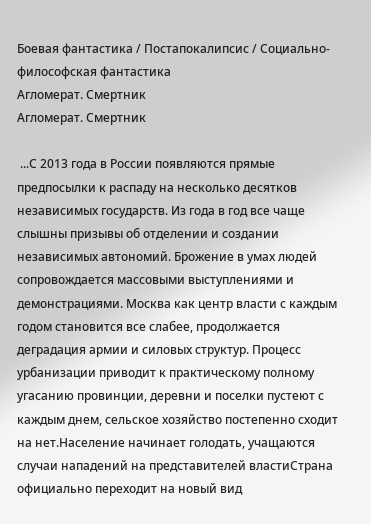Боевая фантастика / Постапокалипсис / Социально-философская фантастика
Агломерат. Смертник
Агломерат. Смертник

 ...С 2013 года в России появляются прямые предпосылки к распаду на несколько десятков независимых государств. Из года в год все чаще слышны призывы об отделении и создании независимых автономий. Брожение в умах людей сопровождается массовыми выступлениями и демонстрациями. Москва как центр власти с каждым годом становится все слабее, продолжается деградация армии и силовых структур. Процесс урбанизации приводит к практическому полному угасанию провинции, деревни и поселки пустеют с каждым днем, сельское хозяйство постепенно сходит на нет.Население начинает голодать, учащаются случаи нападений на представителей властиСтрана официально переходит на новый вид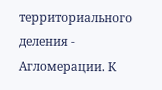территориального деления - Агломерации. К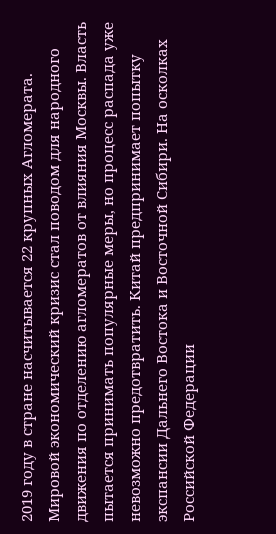2019 году в стране насчитывается 22 крупных Агломерата. Мировой экономический кризис стал поводом для народного движения по отделению агломератов от влияния Москвы. Власть пытается принимать популярные меры, но процесс распада уже невозможно предотвратить. Китай предпринимает попытку экспансии Дальнего Востока и Восточной Сибири. На осколках Российской Федерации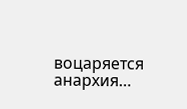воцаряется анархия…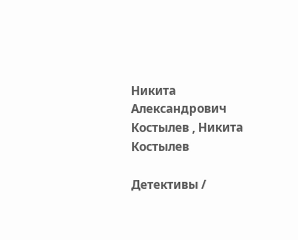Никита Александрович Костылев , Никита Костылев

Детективы /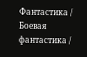Фантастика / Боевая фантастика /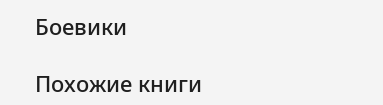Боевики

Похожие книги